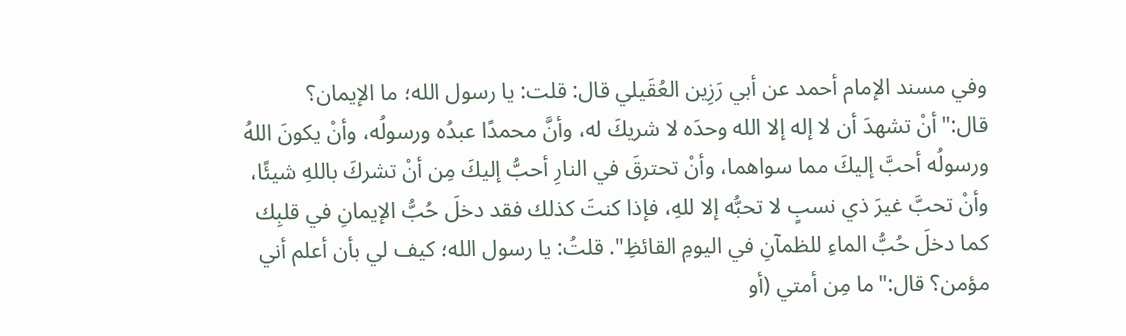وفي مسند الإمام أحمد عن أبي رَزِين العُقَيلي قال: قلت: يا رسول الله؛ ما الإيمان؟ قال:"أنْ تشهدَ أن لا إله إلا الله وحدَه لا شريكَ له، وأنَّ محمدًا عبدُه ورسولُه، وأنْ يكونَ اللهُ ورسولُه أحبَّ إليكَ مما سواهما، وأنْ تحترقَ في النارِ أحبُّ إليكَ مِن أنْ تشركَ باللهِ شيئًا، وأنْ تحبَّ غيرَ ذي نسبٍ لا تحبُّه إلا للهِ، فإذا كنتَ كذلك فقد دخلَ حُبُّ الإيمانِ في قلبِك كما دخلَ حُبُّ الماءِ للظمآنِ في اليومِ القائظِ". قلتُ: يا رسول الله؛ كيف لي بأن أعلم أني مؤمن؟ قال:"ما مِن أمتي (أو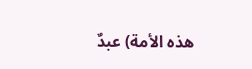هذه الأمة) عبدٌ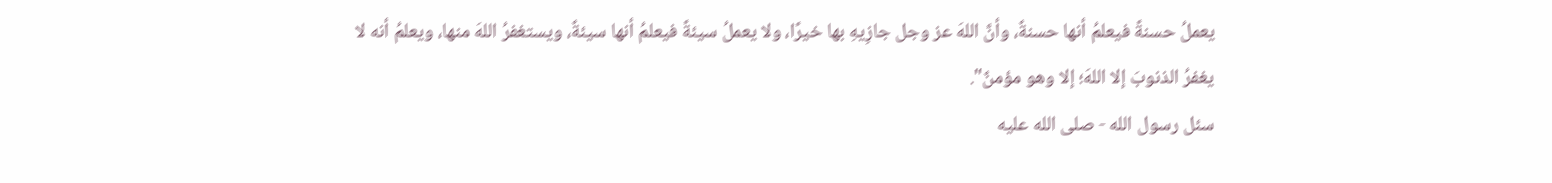يعملُ حسنةً فيعلمُ أنها حسنةٌ، وأنَّ اللهَ عز وجل جازِيهِ بها خيرًا، ولا يعملُ سيئةً فيعلمُ أنها سيئةٌ، ويستغفرُ اللهَ منها، ويعلمُ أنه لا يغفرُ الذنوبَ إلا اللهَ؛ إلا وهو مؤمنٌ".
سئل رسول الله - صلى الله عليه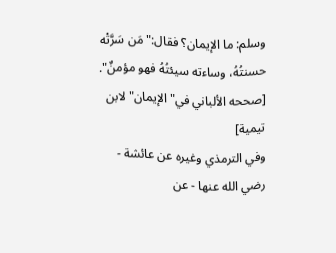وسلم: ما الإيمان؟ فقال:"مَن سَرَّتْه حسنتُهُ، وساءته سيئتُهُ فهو مؤمنٌ". [صححه الألباني في"الإيمان"لابن تيمية]
وفي الترمذي وغيره عن عائشة - رضي الله عنها - عن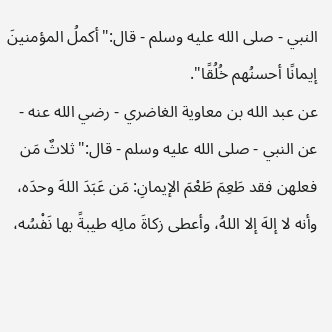النبي - صلى الله عليه وسلم - قال:"أكملُ المؤمنينَ إيمانًا أحسنُهم خُلُقًا".
عن عبد الله بن معاوية الغاضري - رضي الله عنه - عن النبي - صلى الله عليه وسلم - قال:"ثلاثٌ مَن فعلهن فقد طَعِمَ طَعْمَ الإيمانِ: مَن عَبَدَ اللهَ وحدَه، وأنه لا إلهَ إلا اللهُ، وأعطى زكاةَ مالِه طيبةً بها نَفْسُه،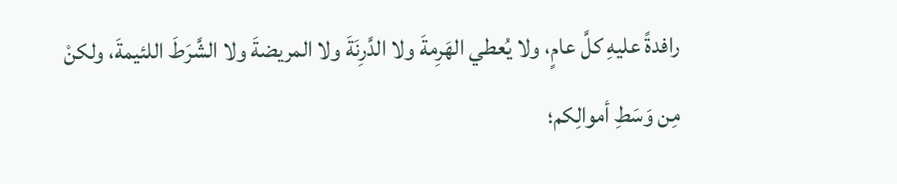رافدةً عليهِ كلَّ عامٍ، ولا يُعطي الهَرِمةَ ولا الدَّرِنَةَ ولا المريضةَ ولا الشَّرَطَ اللئيمةَ، ولكنْ مِن وَسَطِ أموالِكم؛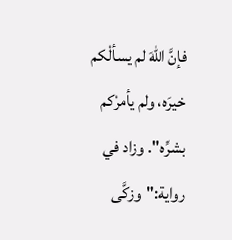فإنَّ اللهَ لم يسألْكم خيرَه، ولم يأمرْكم بشرِّه". وزاد في رواية:"وزكَّى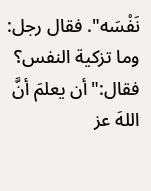نَفْسَه". فقال رجل: وما تزكية النفس؟ فقال:"أن يعلمَ أنَّ اللهَ عز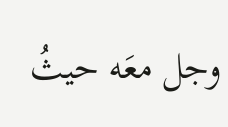وجل معَه حيثُ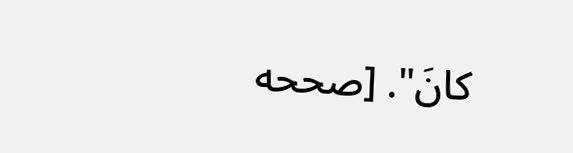كانَ". [صححه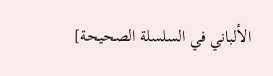الألباني في السلسلة الصحيحة]